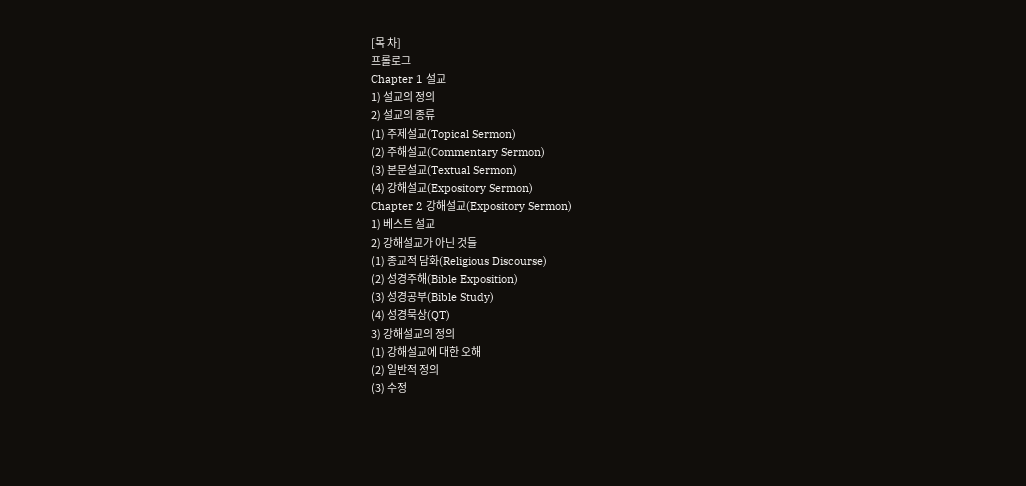[목 차]
프롤로그
Chapter 1 설교
1) 설교의 정의
2) 설교의 종류
(1) 주제설교(Topical Sermon)
(2) 주해설교(Commentary Sermon)
(3) 본문설교(Textual Sermon)
(4) 강해설교(Expository Sermon)
Chapter 2 강해설교(Expository Sermon)
1) 베스트 설교
2) 강해설교가 아닌 것들
(1) 종교적 담화(Religious Discourse)
(2) 성경주해(Bible Exposition)
(3) 성경공부(Bible Study)
(4) 성경묵상(QT)
3) 강해설교의 정의
(1) 강해설교에 대한 오해
(2) 일반적 정의
(3) 수정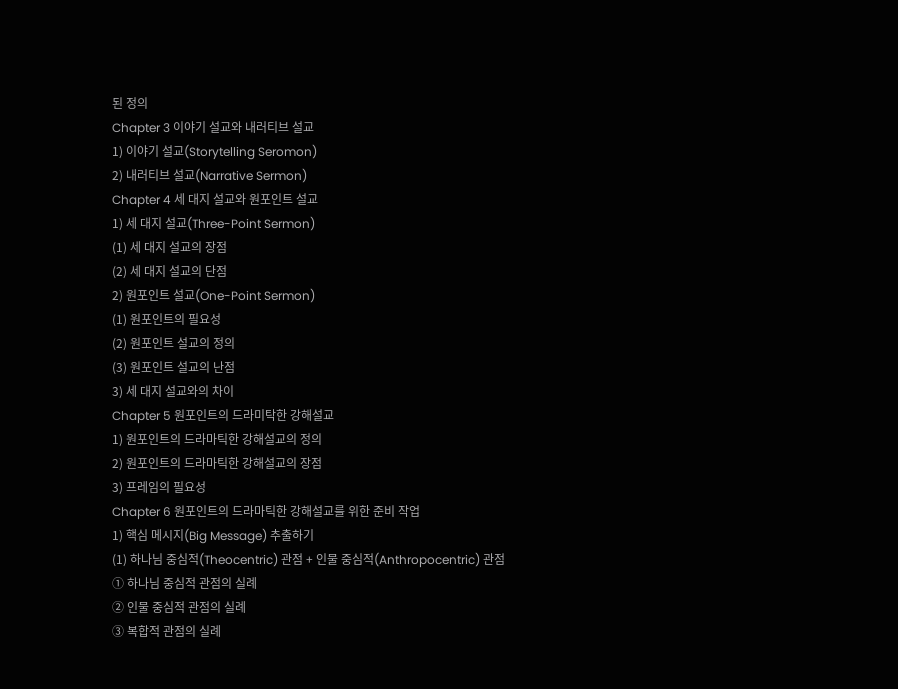된 정의
Chapter 3 이야기 설교와 내러티브 설교
1) 이야기 설교(Storytelling Seromon)
2) 내러티브 설교(Narrative Sermon)
Chapter 4 세 대지 설교와 원포인트 설교
1) 세 대지 설교(Three-Point Sermon)
(1) 세 대지 설교의 장점
(2) 세 대지 설교의 단점
2) 원포인트 설교(One-Point Sermon)
(1) 원포인트의 필요성
(2) 원포인트 설교의 정의
(3) 원포인트 설교의 난점
3) 세 대지 설교와의 차이
Chapter 5 원포인트의 드라미탁한 강해설교
1) 원포인트의 드라마틱한 강해설교의 정의
2) 원포인트의 드라마틱한 강해설교의 장점
3) 프레임의 필요성
Chapter 6 원포인트의 드라마틱한 강해설교를 위한 준비 작업
1) 핵심 메시지(Big Message) 추출하기
(1) 하나님 중심적(Theocentric) 관점 + 인물 중심적(Anthropocentric) 관점
① 하나님 중심적 관점의 실례
② 인물 중심적 관점의 실례
③ 복합적 관점의 실례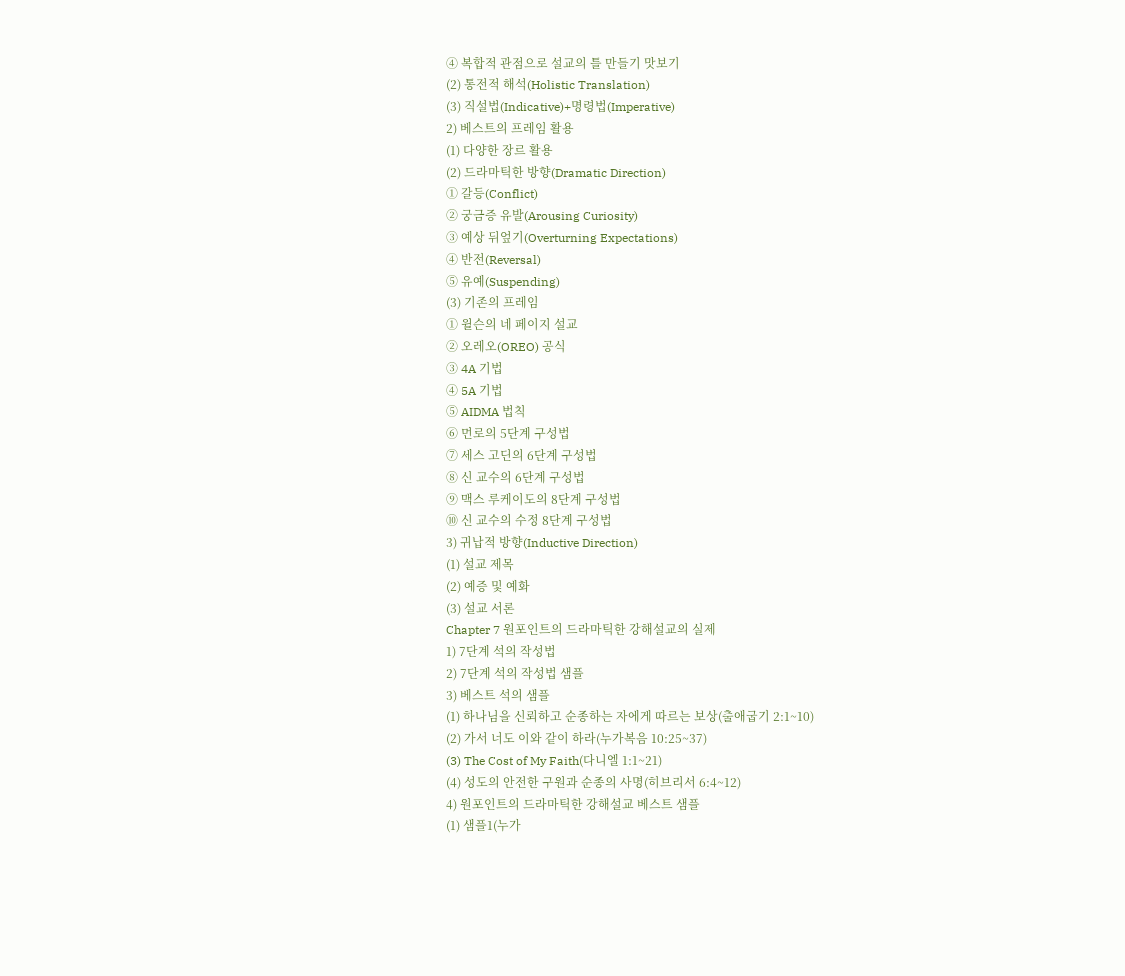④ 복합적 관점으로 설교의 틀 만들기 맛보기
(2) 통전적 해석(Holistic Translation)
(3) 직설법(Indicative)+명령법(Imperative)
2) 베스트의 프레임 활용
(1) 다양한 장르 활용
(2) 드라마틱한 방향(Dramatic Direction)
① 갈등(Conflict)
② 궁금증 유발(Arousing Curiosity)
③ 예상 뒤엎기(Overturning Expectations)
④ 반전(Reversal)
⑤ 유예(Suspending)
(3) 기존의 프레임
① 윌슨의 네 페이지 설교
② 오레오(OREO) 공식
③ 4A 기법
④ 5A 기법
⑤ AIDMA 법칙
⑥ 먼로의 5단계 구성법
⑦ 세스 고딘의 6단계 구성법
⑧ 신 교수의 6단계 구성법
⑨ 맥스 루케이도의 8단계 구성법
⑩ 신 교수의 수정 8단계 구성법
3) 귀납적 방향(Inductive Direction)
(1) 설교 제목
(2) 예증 및 예화
(3) 설교 서론
Chapter 7 원포인트의 드라마틱한 강해설교의 실제
1) 7단계 석의 작성법
2) 7단계 석의 작성법 샘플
3) 베스트 석의 샘플
(1) 하나님을 신뢰하고 순종하는 자에게 따르는 보상(출애굽기 2:1~10)
(2) 가서 너도 이와 같이 하라(누가복음 10:25~37)
(3) The Cost of My Faith(다니엘 1:1~21)
(4) 성도의 안전한 구원과 순종의 사명(히브리서 6:4~12)
4) 원포인트의 드라마틱한 강해설교 베스트 샘플
(1) 샘플1(누가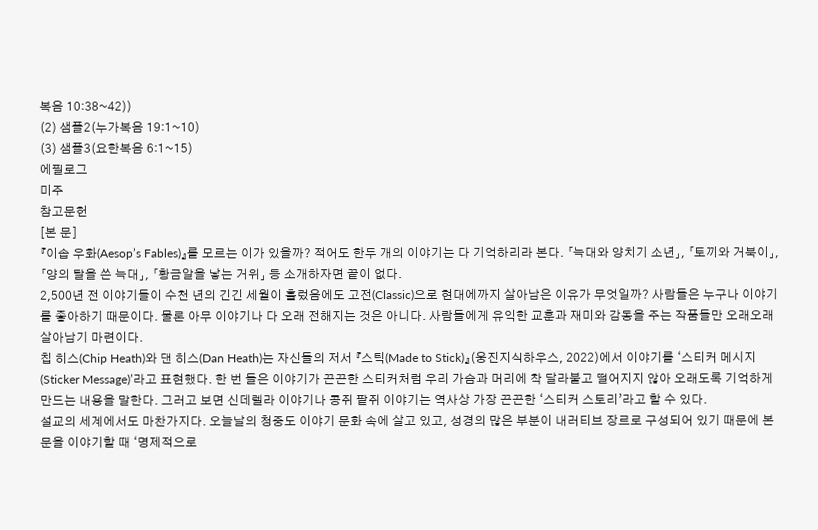복음 10:38~42))
(2) 샘플2(누가복음 19:1~10)
(3) 샘플3(요한복음 6:1~15)
에필로그
미주
참고문헌
[본 문]
『이솝 우화(Aesop’s Fables)』를 모르는 이가 있을까? 적어도 한두 개의 이야기는 다 기억하리라 본다. 「늑대와 양치기 소년」, 「토끼와 거북이」, 「양의 탈을 쓴 늑대」, 「황금알을 낳는 거위」 등 소개하자면 끝이 없다.
2,500년 전 이야기들이 수천 년의 긴긴 세월이 흘렀음에도 고전(Classic)으로 현대에까지 살아남은 이유가 무엇일까? 사람들은 누구나 이야기를 좋아하기 때문이다. 물론 아무 이야기나 다 오래 전해지는 것은 아니다. 사람들에게 유익한 교훈과 재미와 감동을 주는 작품들만 오래오래 살아남기 마련이다.
칩 히스(Chip Heath)와 댄 히스(Dan Heath)는 자신들의 저서 『스틱(Made to Stick)』(웅진지식하우스, 2022)에서 이야기를 ‘스티커 메시지(Sticker Message)’라고 표현했다. 한 번 들은 이야기가 끈끈한 스티커처럼 우리 가슴과 머리에 착 달라붙고 떨어지지 않아 오래도록 기억하게 만드는 내용을 말한다. 그러고 보면 신데렐라 이야기나 콩쥐 팥쥐 이야기는 역사상 가장 끈끈한 ‘스티커 스토리’라고 할 수 있다.
설교의 세계에서도 마찬가지다. 오늘날의 청중도 이야기 문화 속에 살고 있고, 성경의 많은 부분이 내러티브 장르로 구성되어 있기 때문에 본문을 이야기할 때 ‘명제적으로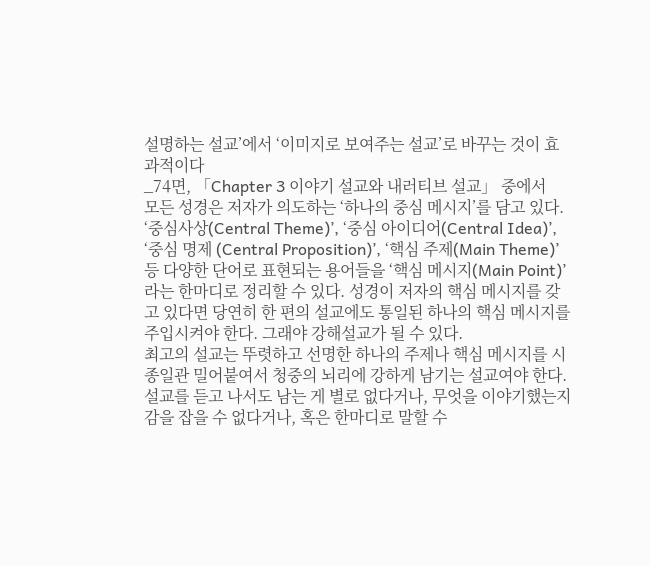설명하는 설교’에서 ‘이미지로 보여주는 설교’로 바꾸는 것이 효과적이다
_74면, 「Chapter 3 이야기 설교와 내러티브 설교」 중에서
모든 성경은 저자가 의도하는 ‘하나의 중심 메시지’를 담고 있다. ‘중심사상(Central Theme)’, ‘중심 아이디어(Central Idea)’, ‘중심 명제 (Central Proposition)’, ‘핵심 주제(Main Theme)’ 등 다양한 단어로 표현되는 용어들을 ‘핵심 메시지(Main Point)’라는 한마디로 정리할 수 있다. 성경이 저자의 핵심 메시지를 갖고 있다면 당연히 한 편의 설교에도 통일된 하나의 핵심 메시지를 주입시켜야 한다. 그래야 강해설교가 될 수 있다.
최고의 설교는 뚜렷하고 선명한 하나의 주제나 핵심 메시지를 시종일관 밀어붙여서 청중의 뇌리에 강하게 남기는 설교여야 한다. 설교를 듣고 나서도 남는 게 별로 없다거나, 무엇을 이야기했는지 감을 잡을 수 없다거나, 혹은 한마디로 말할 수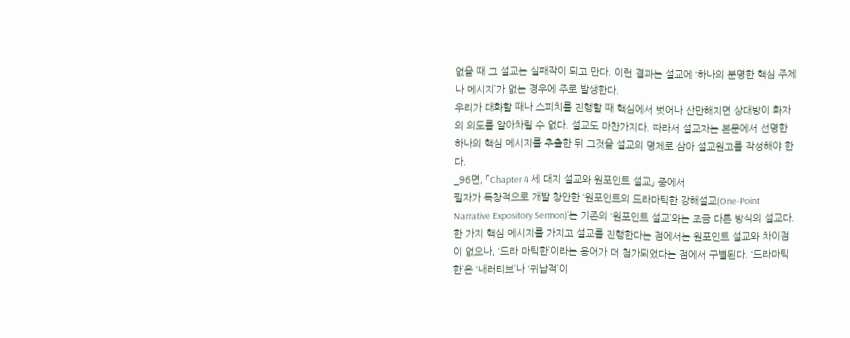없을 때 그 설교는 실패작이 되고 만다. 이런 결과는 설교에 ‘하나의 분명한 핵심 주제나 메시지’가 없는 경우에 주로 발생한다.
우리가 대화할 때나 스피치를 진행할 때 핵심에서 벗어나 산만해지면 상대방이 화자의 의도를 알아차릴 수 없다. 설교도 마찬가지다. 따라서 설교자는 본문에서 선명한 하나의 핵심 메시지를 추출한 뒤 그것을 설교의 명제로 삼아 설교원고를 작성해야 한다.
_96면, 「Chapter 4 세 대지 설교와 원포인트 설교」 중에서
필자가 독창적으로 개발 창안한 ‘원포인트의 드라마틱한 강해설교(One-Point Narrative Expository Sermon)’는 기존의 ‘원포인트 설교’와는 조금 다른 방식의 설교다. 한 가지 핵심 메시지를 가지고 설교를 진행한다는 점에서는 원포인트 설교와 차이점이 없으나, ‘드라 마틱한’이라는 용어가 더 첨가되었다는 점에서 구별된다. ‘드라마틱한’은 ‘내러티브’나 ‘귀납적’이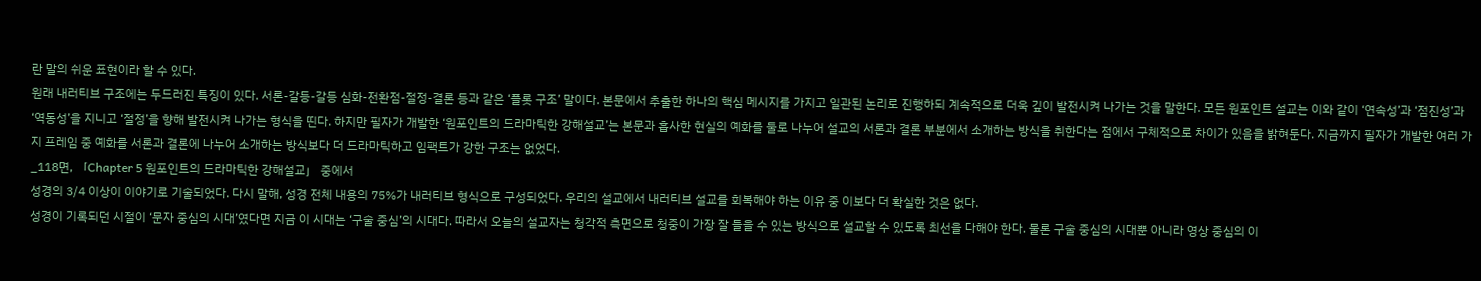란 말의 쉬운 표현이라 할 수 있다.
원래 내러티브 구조에는 두드러진 특징이 있다. 서론-갈등-갈등 심화-전환점-절정-결론 등과 같은 ‘플롯 구조’ 말이다. 본문에서 추출한 하나의 핵심 메시지를 가지고 일관된 논리로 진행하되 계속적으로 더욱 깊이 발전시켜 나가는 것을 말한다. 모든 원포인트 설교는 이와 같이 ‘연속성’과 ‘점진성’과 ‘역동성’을 지니고 ‘절정’을 향해 발전시켜 나가는 형식을 띤다. 하지만 필자가 개발한 ‘원포인트의 드라마틱한 강해설교’는 본문과 흡사한 현실의 예화를 둘로 나누어 설교의 서론과 결론 부분에서 소개하는 방식을 취한다는 점에서 구체적으로 차이가 있음을 밝혀둔다. 지금까지 필자가 개발한 여러 가지 프레임 중 예화를 서론과 결론에 나누어 소개하는 방식보다 더 드라마틱하고 임팩트가 강한 구조는 없었다.
_118면, 「Chapter 5 원포인트의 드라마틱한 강해설교」 중에서
성경의 3/4 이상이 이야기로 기술되었다. 다시 말해, 성경 전체 내용의 75%가 내러티브 형식으로 구성되었다. 우리의 설교에서 내러티브 설교를 회복해야 하는 이유 중 이보다 더 확실한 것은 없다.
성경이 기록되던 시절이 ‘문자 중심의 시대’였다면 지금 이 시대는 ‘구술 중심’의 시대다. 따라서 오늘의 설교자는 청각적 측면으로 청중이 가장 잘 들을 수 있는 방식으로 설교할 수 있도록 최선을 다해야 한다. 물론 구술 중심의 시대뿐 아니라 영상 중심의 이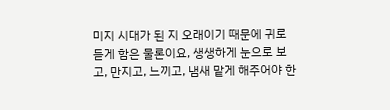미지 시대가 된 지 오래이기 때문에 귀로 듣게 함은 물론이요, 생생하게 눈으로 보고, 만지고, 느끼고, 냄새 맡게 해주어야 한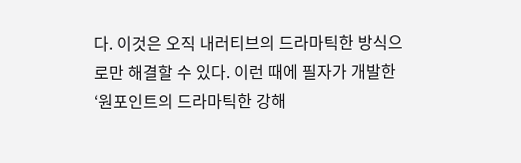다. 이것은 오직 내러티브의 드라마틱한 방식으로만 해결할 수 있다. 이런 때에 필자가 개발한 ‘원포인트의 드라마틱한 강해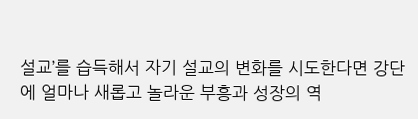설교’를 습득해서 자기 설교의 변화를 시도한다면 강단에 얼마나 새롭고 놀라운 부흥과 성장의 역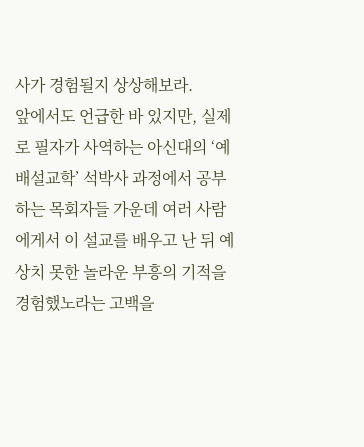사가 경험될지 상상해보라.
앞에서도 언급한 바 있지만, 실제로 필자가 사역하는 아신대의 ‘예배설교학’ 석박사 과정에서 공부하는 목회자들 가운데 여러 사람에게서 이 설교를 배우고 난 뒤 예상치 못한 놀라운 부흥의 기적을 경험했노라는 고백을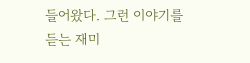들어왔다. 그런 이야기를 듣는 재미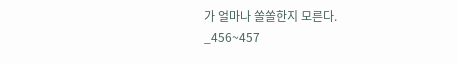가 얼마나 쏠쏠한지 모른다.
_456~457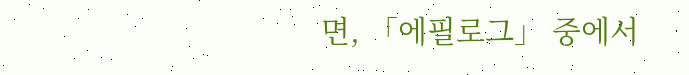면, 「에필로그」 중에서